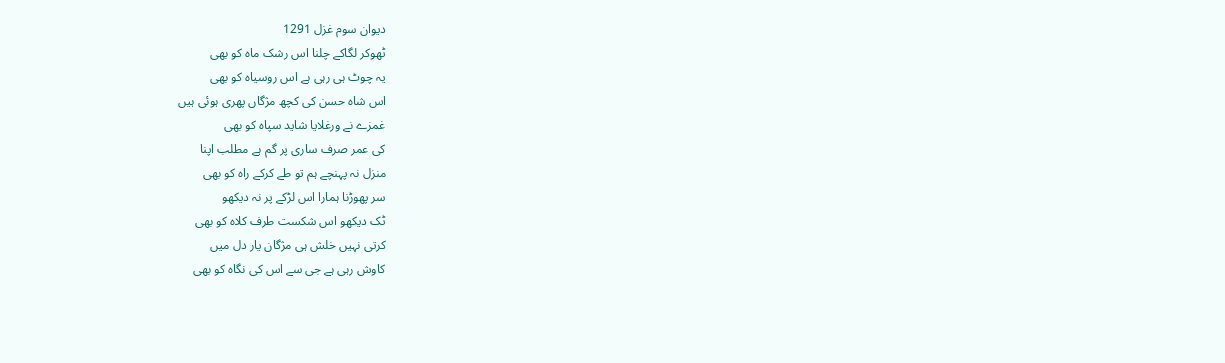دیوان سوم غزل 1291
ٹھوکر لگاکے چلنا اس رشک ماہ کو بھی
یہ چوٹ ہی رہی ہے اس روسیاہ کو بھی
اس شاہ حسن کی کچھ مژگاں پھری ہوئی ہیں
غمزے نے ورغلایا شاید سپاہ کو بھی
کی عمر صرف ساری پر گم ہے مطلب اپنا
منزل نہ پہنچے ہم تو طے کرکے راہ کو بھی
سر پھوڑنا ہمارا اس لڑکے پر نہ دیکھو
ٹک دیکھو اس شکست طرف کلاہ کو بھی
کرتی نہیں خلش ہی مژگان یار دل میں
کاوش رہی ہے جی سے اس کی نگاہ کو بھی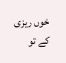خوں ریزی کے تو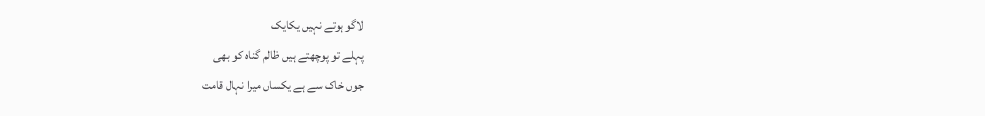لاگو ہوتے نہیں یکایک
پہلے تو پوچھتے ہیں ظالم گناہ کو بھی
جوں خاک سے ہے یکساں میرا نہال قامت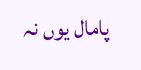پامال یوں نہ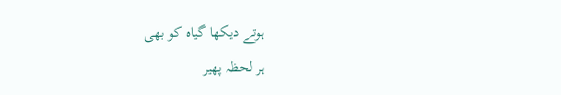ہوتے دیکھا گیاہ کو بھی
ہر لحظہ پھیر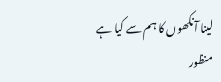لینا آنکھوں کا ہم سے کیا ہے
منظور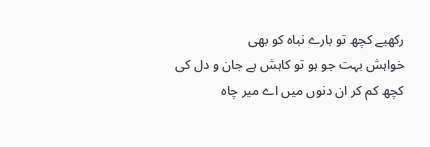رکھیے کچھ تو بارے نباہ کو بھی
خواہش بہت جو ہو تو کاہش ہے جان و دل کی
کچھ کم کر ان دنوں میں اے میر چاہ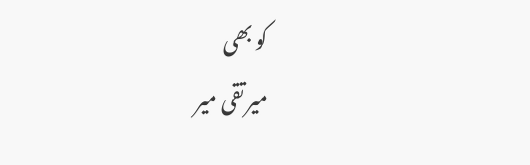کو بھی
میر تقی میر